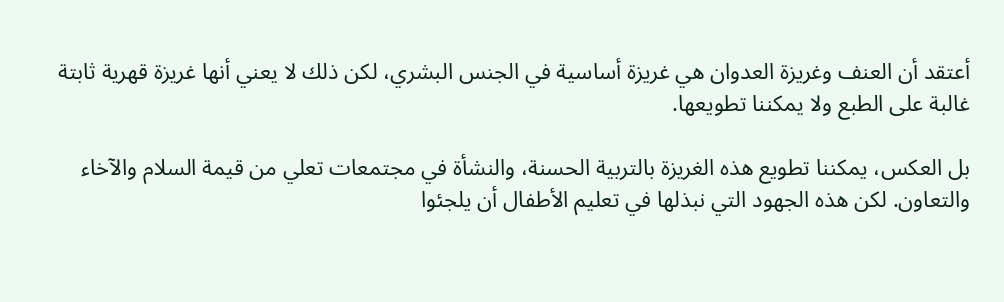أعتقد أن العنف وغريزة العدوان هي غريزة أساسية في الجنس البشري، لكن ذلك لا يعني أنها غريزة قهرية ثابتة غالبة على الطبع ولا يمكننا تطويعها.

بل العكس، يمكننا تطويع هذه الغريزة بالتربية الحسنة، والنشأة في مجتمعات تعلي من قيمة السلام والآخاء والتعاون. لكن هذه الجهود التي نبذلها في تعليم الأطفال أن يلجئوا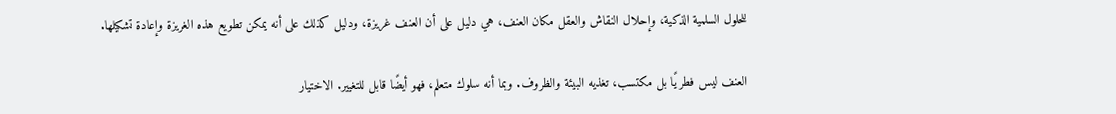للحلول السلمية الذكية، وإحلال النقاش والعقل مكان العنف، هي دليل على أن العنف غريزة، ودليل كذلك على أنه يمكن تطويع هذه الغريزة وإعادة تشكيلها.

العنف ليس فطريًا بل مكتسب، تغذيه البيئة والظروف. وبما أنه سلوك متعلم، فهو أيضًا قابل للتغيير. الاختيار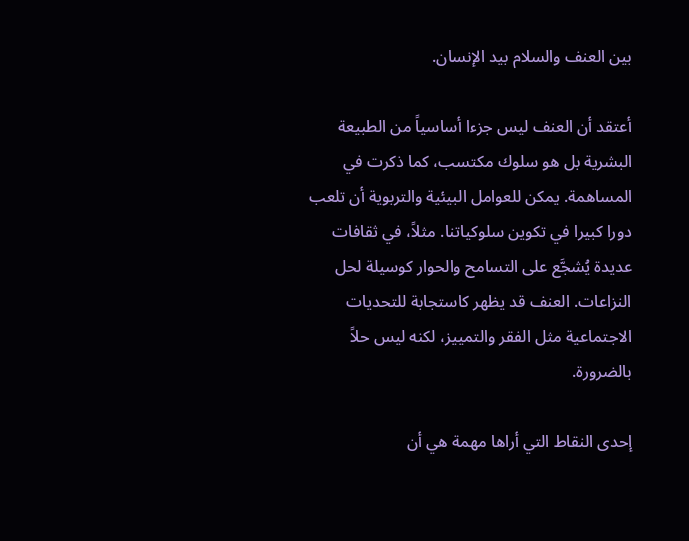بين العنف والسلام بيد الإنسان.

أعتقد أن العنف ليس جزءا أساسياً من الطبيعة البشرية بل هو سلوك مكتسب، كما ذكرت في المساهمة. يمكن للعوامل البيئية والتربوية أن تلعب دورا كبيرا في تكوين سلوكياتنا. مثلاً، في ثقافات عديدة يُشجَّع على التسامح والحوار كوسيلة لحل النزاعات. العنف قد يظهر كاستجابة للتحديات الاجتماعية مثل الفقر والتمييز، لكنه ليس حلاً بالضرورة.

إحدى النقاط التي أراها مهمة هي أن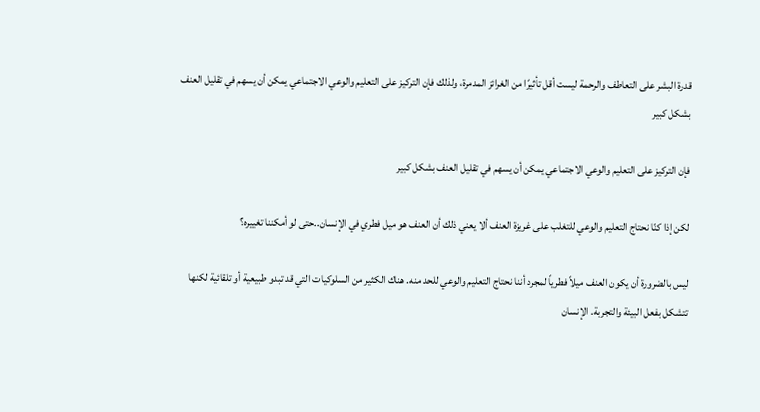قدرة البشر على التعاطف والرحمة ليست أقل تأثيرًا من الغرائز المدمرة، ولذلك فإن التركيز على التعليم والوعي الاجتماعي يمكن أن يسهم في تقليل العنف بشكل كبير

فإن التركيز على التعليم والوعي الاجتماعي يمكن أن يسهم في تقليل العنف بشكل كبير

لكن إذا كنّا نحتاج التعليم والوعي للتغلب على غريزة العنف ألا يعني ذلك أن العنف هو ميل فطري في الإنسان..حتى لو أمكننا تغييره؟

ليس بالضرورة أن يكون العنف ميلاً فطرياً لمجرد أننا نحتاج التعليم والوعي للحد منه. هناك الكثير من السلوكيات التي قد تبدو طبيعية أو تلقائية لكنها تتشكل بفعل البيئة والتجربة. الإنسان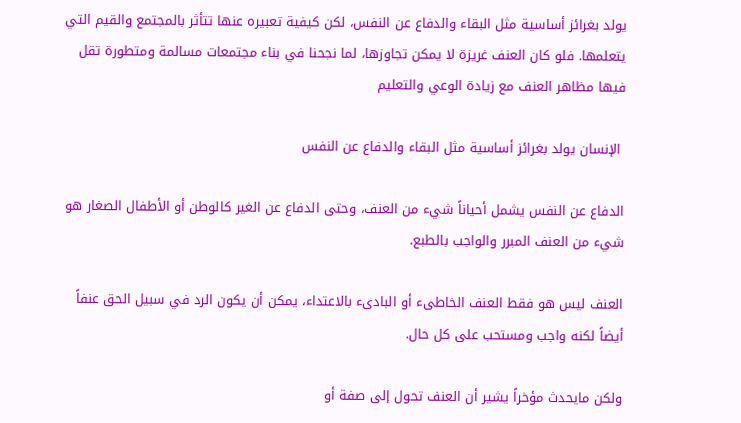يولد بغرائز أساسية مثل البقاء والدفاع عن النفس، لكن كيفية تعبيره عنها تتأثر بالمجتمع والقيم التي يتعلمها. فلو كان العنف غريزة لا يمكن تجاوزها، لما نجحنا في بناء مجتمعات مسالمة ومتطورة تقل فيها مظاهر العنف مع زيادة الوعي والتعليم

 الإنسان يولد بغرائز أساسية مثل البقاء والدفاع عن النفس

الدفاع عن النفس يشمل أحياناً شيء من العنف، وحتى الدفاع عن الغير كالوطن أو الأطفال الصغار هو شيء من العنف المبرر والواجب بالطبع.

العنف ليس هو فقط العنف الخاطىء أو البادىء بالاعتداء، يمكن أن يكون الرد في سبيل الحق عنفاً أيضاً لكنه واجب ومستحب على كل حال.

ولكن مايحدث مؤخراً يشير أن العنف تحول إلى صفة أو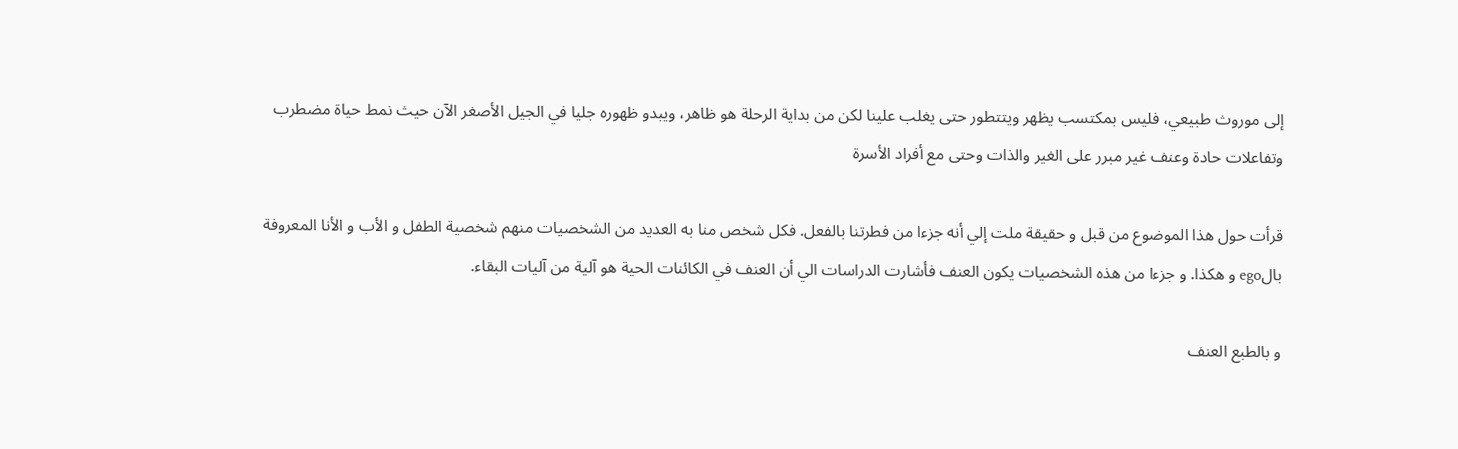إلى موروث طبيعي، فليس بمكتسب يظهر ويتتطور حتى يغلب علينا لكن من بداية الرحلة هو ظاهر، ويبدو ظهوره جليا في الجيل الأصغر الآن حيث نمط حياة مضطرب وتفاعلات حادة وعنف غير مبرر على الغير والذات وحتى مع أفراد الأسرة

قرأت حول هذا الموضوع من قبل و حقيقة ملت إلي أنه جزءا من فطرتنا بالفعل. فكل شخص منا به العديد من الشخصيات منهم شخصية الطفل و الأب و الأنا المعروفة بالego و هكذا. و جزءا من هذه الشخصيات يكون العنف فأشارت الدراسات الي أن العنف في الكائنات الحية هو آلية من آليات البقاء.

و بالطبع العنف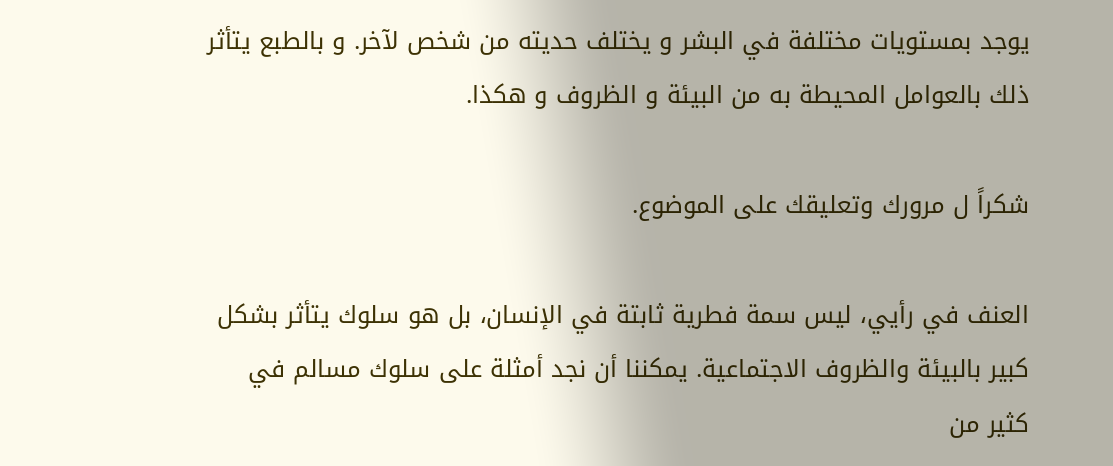يوجد بمستويات مختلفة في البشر و يختلف حديته من شخص لآخر. و بالطبع يتأثر ذلك بالعوامل المحيطة به من البيئة و الظروف و هكذا.

شكراً ل مرورك وتعليقك على الموضوع.

العنف في رأيي، ليس سمة فطرية ثابتة في الإنسان، بل هو سلوك يتأثر بشكل كبير بالبيئة والظروف الاجتماعية. يمكننا أن نجد أمثلة على سلوك مسالم في كثير من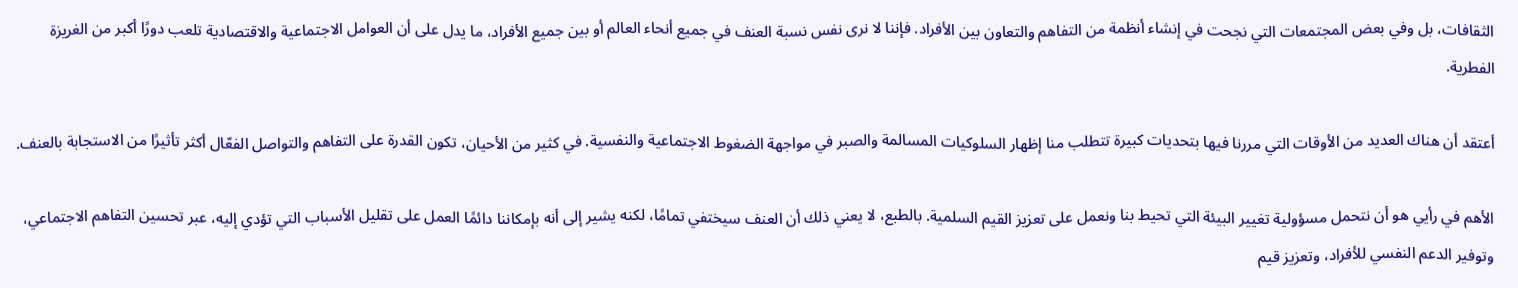الثقافات، بل وفي بعض المجتمعات التي نجحت في إنشاء أنظمة من التفاهم والتعاون بين الأفراد. فإننا لا نرى نفس نسبة العنف في جميع أنحاء العالم أو بين جميع الأفراد، ما يدل على أن العوامل الاجتماعية والاقتصادية تلعب دورًا أكبر من الغريزة الفطرية.

أعتقد أن هناك العديد من الأوقات التي مررنا فيها بتحديات كبيرة تتطلب منا إظهار السلوكيات المسالمة والصبر في مواجهة الضغوط الاجتماعية والنفسية. في كثير من الأحيان، تكون القدرة على التفاهم والتواصل الفعّال أكثر تأثيرًا من الاستجابة بالعنف.

الأهم في رأيي هو أن نتحمل مسؤولية تغيير البيئة التي تحيط بنا ونعمل على تعزيز القيم السلمية. بالطبع، لا يعني ذلك أن العنف سيختفي تمامًا، لكنه يشير إلى أنه بإمكاننا دائمًا العمل على تقليل الأسباب التي تؤدي إليه، عبر تحسين التفاهم الاجتماعي، وتوفير الدعم النفسي للأفراد، وتعزيز قيم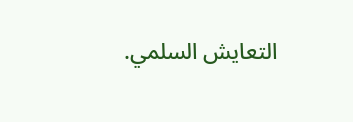التعايش السلمي.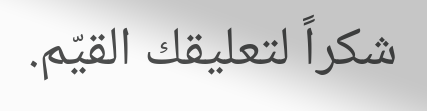شكراً لتعليقك القيّم.